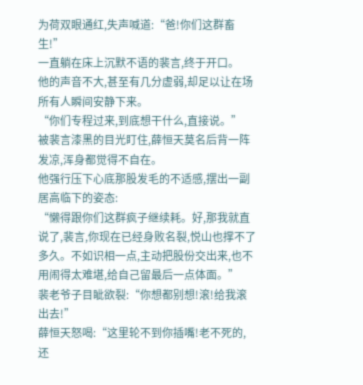为荷双眼通红,失声喊道:“爸!你们这群畜生!”
一直躺在床上沉默不语的裴言,终于开口。
他的声音不大,甚至有几分虚弱,却足以让在场所有人瞬间安静下来。
“你们专程过来,到底想干什么,直接说。”
被裴言漆黑的目光盯住,薛恒天莫名后背一阵发凉,浑身都觉得不自在。
他强行压下心底那股发毛的不适感,摆出一副居高临下的姿态:
“懒得跟你们这群疯子继续耗。好,那我就直说了,裴言,你现在已经身败名裂,悦山也撑不了多久。不如识相一点,主动把股份交出来,也不用闹得太难堪,给自己留最后一点体面。”
裴老爷子目眦欲裂:“你想都别想!滚!给我滚出去!”
薛恒天怒喝:“这里轮不到你插嘴!老不死的,还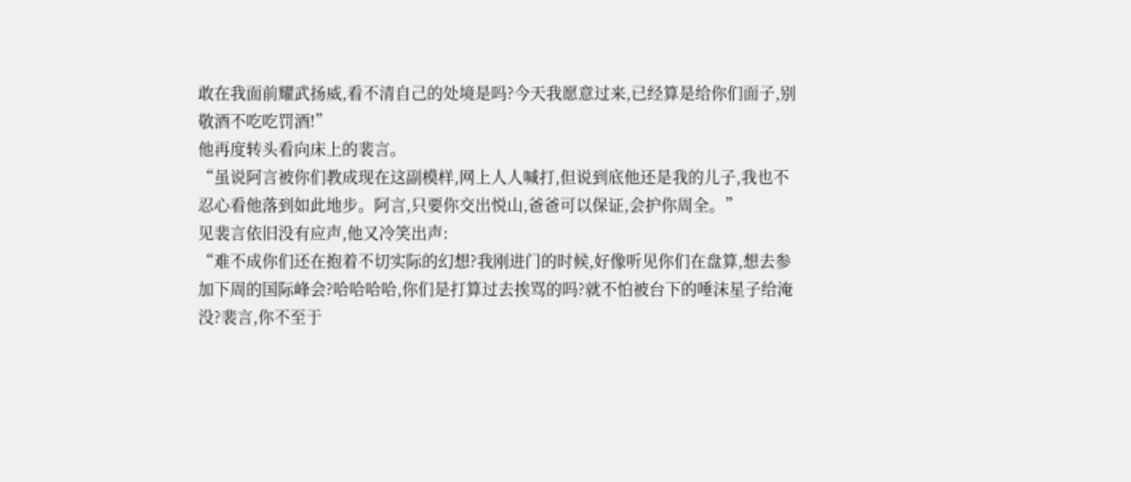敢在我面前耀武扬威,看不清自己的处境是吗?今天我愿意过来,已经算是给你们面子,别敬酒不吃吃罚酒!”
他再度转头看向床上的裴言。
“虽说阿言被你们教成现在这副模样,网上人人喊打,但说到底他还是我的儿子,我也不忍心看他落到如此地步。阿言,只要你交出悦山,爸爸可以保证,会护你周全。”
见裴言依旧没有应声,他又冷笑出声:
“难不成你们还在抱着不切实际的幻想?我刚进门的时候,好像听见你们在盘算,想去参加下周的国际峰会?哈哈哈哈,你们是打算过去挨骂的吗?就不怕被台下的唾沫星子给淹没?裴言,你不至于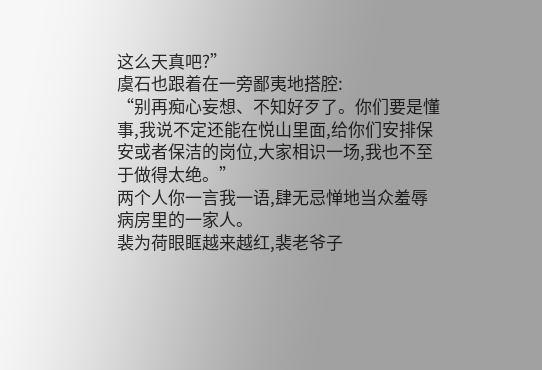这么天真吧?”
虞石也跟着在一旁鄙夷地搭腔:
“别再痴心妄想、不知好歹了。你们要是懂事,我说不定还能在悦山里面,给你们安排保安或者保洁的岗位,大家相识一场,我也不至于做得太绝。”
两个人你一言我一语,肆无忌惮地当众羞辱病房里的一家人。
裴为荷眼眶越来越红,裴老爷子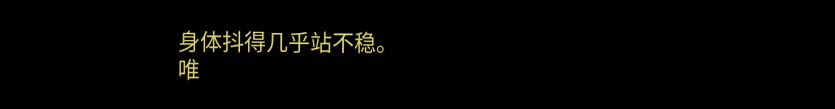身体抖得几乎站不稳。
唯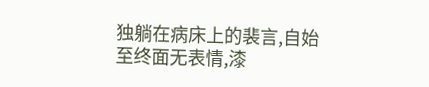独躺在病床上的裴言,自始至终面无表情,漆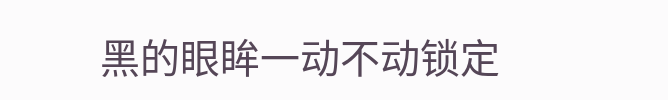黑的眼眸一动不动锁定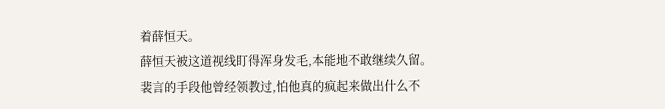着薛恒天。
薛恒天被这道视线盯得浑身发毛,本能地不敢继续久留。
裴言的手段他曾经领教过,怕他真的疯起来做出什么不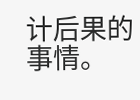计后果的事情。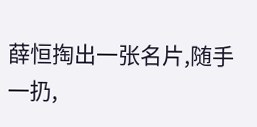薛恒掏出一张名片,随手一扔,